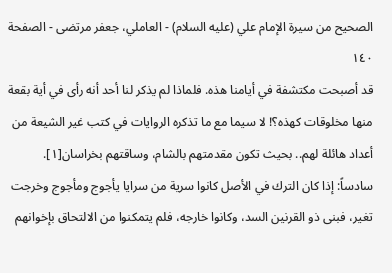الصحيح من سيرة الإمام علي (عليه السلام) - العاملي، جعفر مرتضى - الصفحة ١٤٠
قد أصبحت مكتشفة في أيامنا هذه. فلماذا لم يذكر لنا أحد أنه رأى في أية بقعة منها مخلوقات كهذه؟! لا سيما مع ما تذكره الروايات في كتب غير الشيعة من أعداد هائلة لهم.. بحيث تكون مقدمتهم بالشام، وساقتهم بخراسان[١].
سادساً: إذا كان الترك في الأصل كانوا سرية من سرايا يأجوج ومأجوج وخرجت تغير، فبنى ذو القرنين السد، وكانوا خارجه، فلم يتمكنوا من الالتحاق بإخوانهم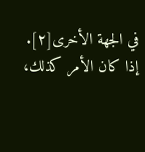في الجهة الأخرى[٢].
إذا كان الأمر كذلك،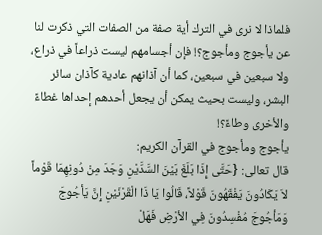فلماذا لا نرى في الترك أية صفة من الصفات التي ذكرت لنا عن يأجوج ومأجوج؟! فإن أجسامهم ليست ذراعاً في ذراع، ولا سبعين في سبعين، كما أن آذانهم عادية كآذان سائر البشر، وليست بحيث يمكن أن يجعل أحدهم إحداها غطاءً والأخرى وطاءً؟!
يأجوج ومأجوج في القرآن الكريم:
قال تعالى: {حَتَّى إِذَا بَلَغَ بَيْنَ السَّدَّيْنِ وَجَدَ مِنْ دُونِهِمَا قَوْماً لاَ يَكَادُونَ يَفْقَهُونَ قَوْلاً، قَالُوا يَا ذَا الْقَرْنَيْنِ إِنَّ يَأجُوجَ وَمَأجُوجَ مُفْسِدُونَ فِي الأرْضِ فَهَلْ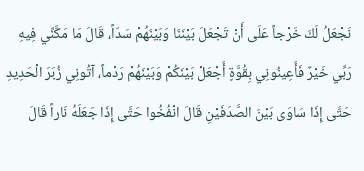نَجْعَلُ لَكَ خَرْجاً عَلَى أَنْ تَجْعَلَ بَيْنَنَا وَبَيْنَهُمْ سَدّاً، قَالَ مَا مَكَّنِّي فِيهِ رَبِّي خَيْرٌ فَأَعِينُونِي بِقُوَّةٍ أَجْعَلْ بَيْنَكُمْ وَبَيْنَهُمْ رَدْماً، آتُونِي زُبَرَ الْحَدِيدِ حَتَّى إِذَا سَاوَى بَيْنَ الصَّدَفَيْنِ قَالَ انْفُخُوا حَتَّى إِذَا جَعَلَهُ نَاراً قَالَ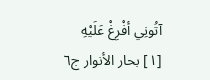آتُونِي أفْرِغْ عَلَيْهِ
[١] بحار الأنوار ج٦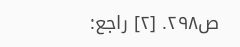ص٢٩٨. [٢] راجع: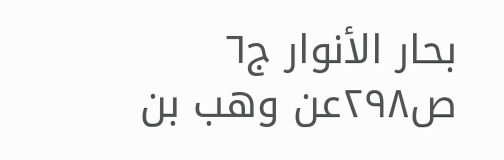بحار الأنوار ج٦ ص٢٩٨عن وهب بن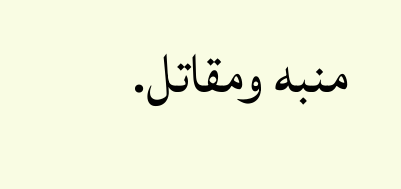منبه ومقاتل.